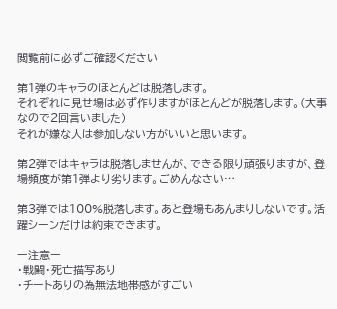閲覧前に必ずご確認ください

第1弾のキャラのほとんどは脱落します。
それぞれに見せ場は必ず作りますがほとんどが脱落します。(大事なので2回言いました)
それが嫌な人は参加しない方がいいと思います。

第2弾ではキャラは脱落しませんが、できる限り頑張りますが、登場頻度が第1弾より劣ります。ごめんなさい…

第3弾では100%脱落します。あと登場もあんまりしないです。活躍シーンだけは約束できます。

ー注意ー
・戦闘・死亡描写あり
・チートありの為無法地帯感がすごい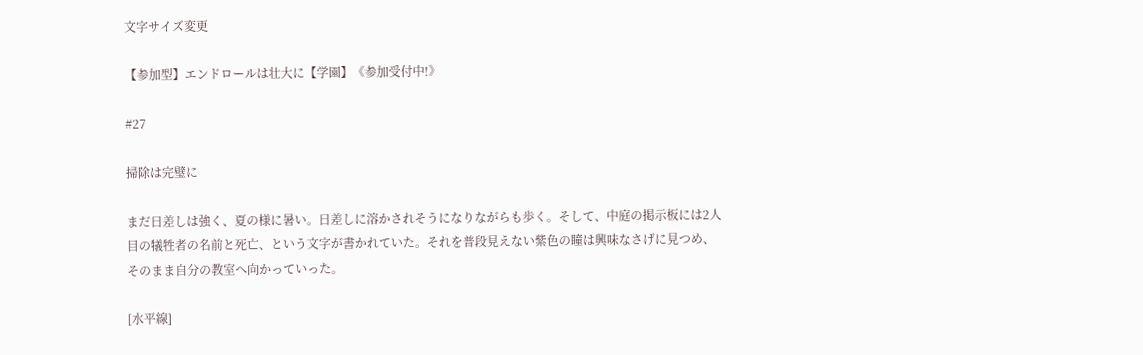文字サイズ変更

【参加型】エンドロールは壮大に【学園】《参加受付中!》

#27

掃除は完璧に

まだ日差しは強く、夏の様に暑い。日差しに溶かされそうになりながらも歩く。そして、中庭の掲示板には2人目の犠牲者の名前と死亡、という文字が書かれていた。それを普段見えない紫色の瞳は興味なさげに見つめ、そのまま自分の教室へ向かっていった。

[水平線]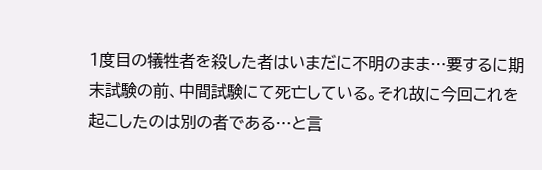1度目の犠牲者を殺した者はいまだに不明のまま…要するに期末試験の前、中間試験にて死亡している。それ故に今回これを起こしたのは別の者である…と言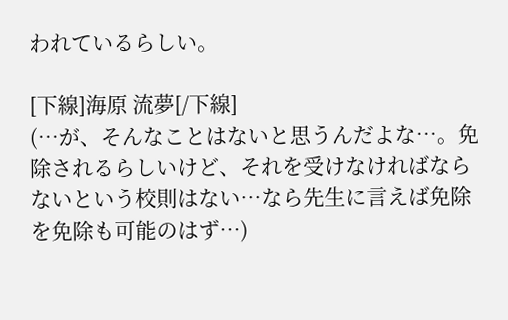われているらしい。

[下線]海原 流夢[/下線]
(…が、そんなことはないと思うんだよな…。免除されるらしいけど、それを受けなければならないという校則はない…なら先生に言えば免除を免除も可能のはず…)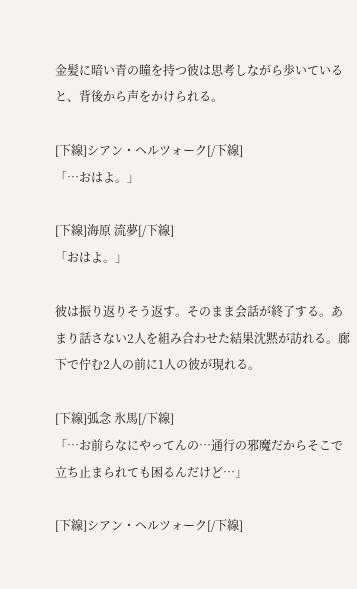金髪に暗い青の瞳を持つ彼は思考しながら歩いていると、背後から声をかけられる。

[下線]シアン・ヘルツォーク[/下線]
「…おはよ。」

[下線]海原 流夢[/下線]
「おはよ。」

彼は振り返りそう返す。そのまま会話が終了する。あまり話さない2人を組み合わせた結果沈黙が訪れる。廊下で佇む2人の前に1人の彼が現れる。

[下線]弧念 氷馬[/下線]
「…お前らなにやってんの…通行の邪魔だからそこで立ち止まられても困るんだけど…」

[下線]シアン・ヘルツォーク[/下線]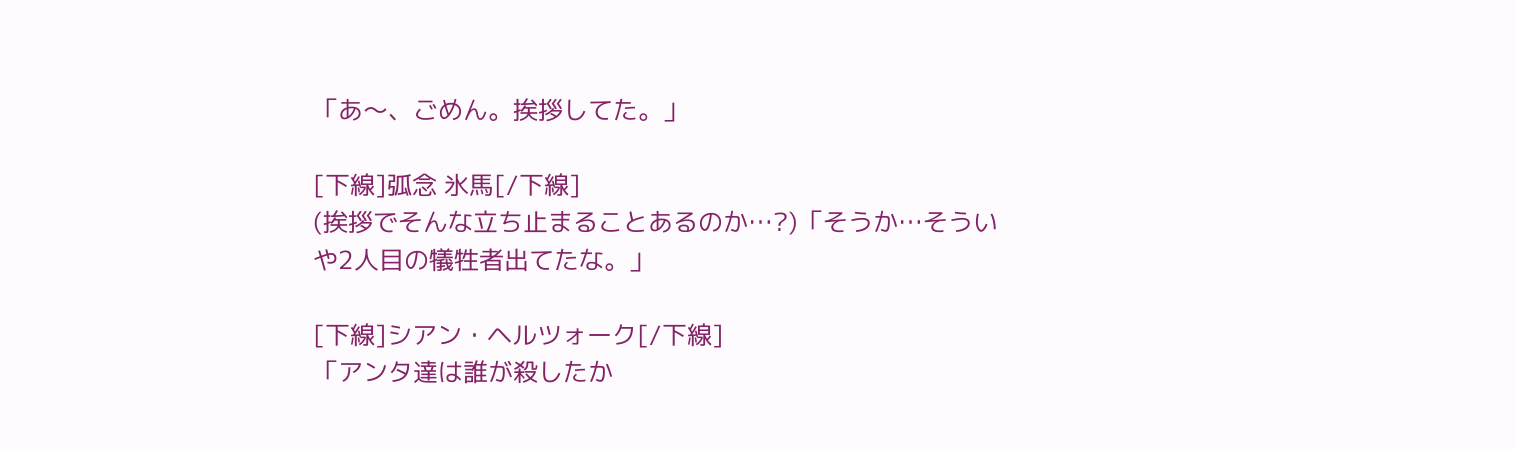「あ〜、ごめん。挨拶してた。」

[下線]弧念 氷馬[/下線]
(挨拶でそんな立ち止まることあるのか…?)「そうか…そういや2人目の犠牲者出てたな。」

[下線]シアン・ヘルツォーク[/下線]
「アンタ達は誰が殺したか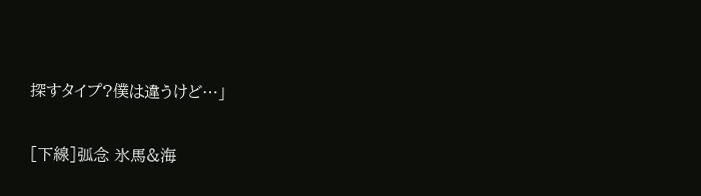探すタイプ?僕は違うけど…」

[下線]弧念 氷馬&海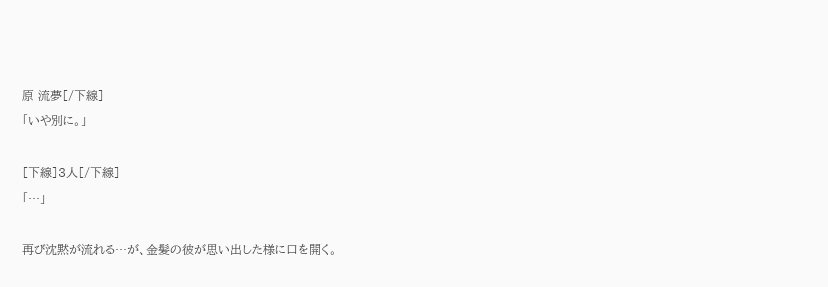原 流夢[/下線]
「いや別に。」

[下線]3人[/下線]
「…」

再び沈黙が流れる…が、金髪の彼が思い出した様に口を開く。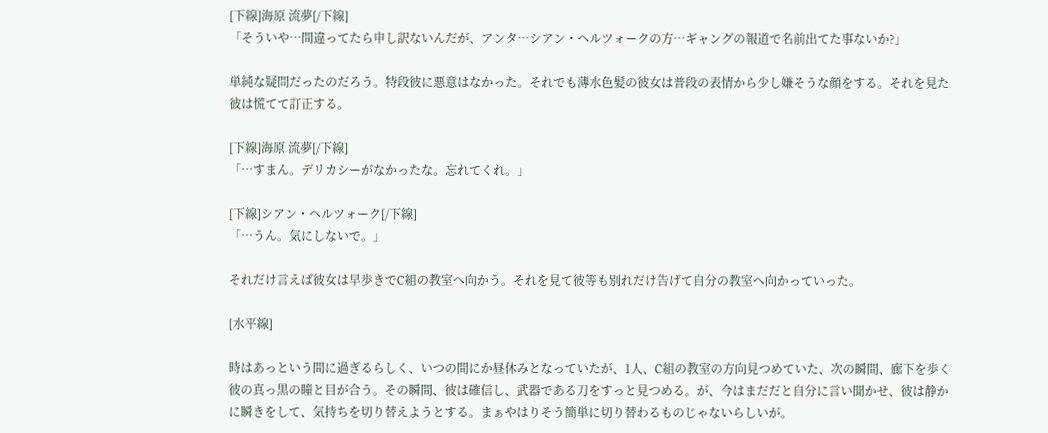[下線]海原 流夢[/下線]
「そういや…間違ってたら申し訳ないんだが、アンタ…シアン・ヘルツォークの方…ギャングの報道で名前出てた事ないか?」

単純な疑問だったのだろう。特段彼に悪意はなかった。それでも薄水色髪の彼女は普段の表情から少し嫌そうな顔をする。それを見た彼は慌てて訂正する。

[下線]海原 流夢[/下線]
「…すまん。デリカシーがなかったな。忘れてくれ。」

[下線]シアン・ヘルツォーク[/下線]
「…うん。気にしないで。」

それだけ言えば彼女は早歩きでC組の教室へ向かう。それを見て彼等も別れだけ告げて自分の教室へ向かっていった。

[水平線]

時はあっという間に過ぎるらしく、いつの間にか昼休みとなっていたが、1人、C組の教室の方向見つめていた、次の瞬間、廊下を歩く彼の真っ黒の瞳と目が合う。その瞬間、彼は確信し、武器である刀をすっと見つめる。が、今はまだだと自分に言い聞かせ、彼は静かに瞬きをして、気持ちを切り替えようとする。まぁやはりそう簡単に切り替わるものじゃないらしいが。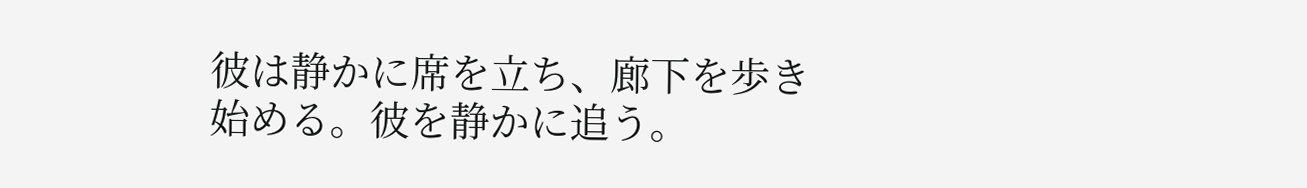彼は静かに席を立ち、廊下を歩き始める。彼を静かに追う。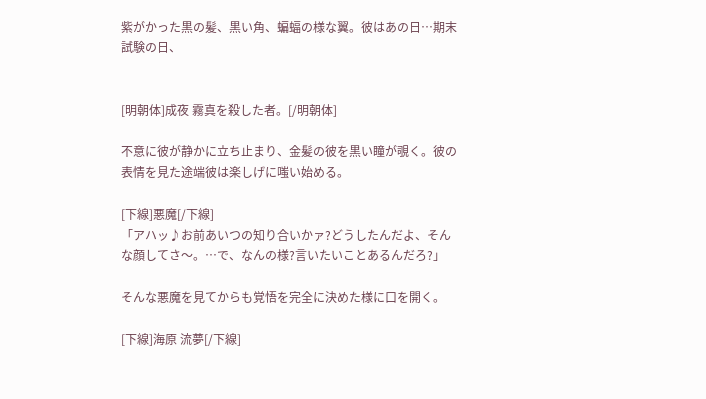紫がかった黒の髪、黒い角、蝙蝠の様な翼。彼はあの日…期末試験の日、


[明朝体]成夜 霧真を殺した者。[/明朝体]

不意に彼が静かに立ち止まり、金髪の彼を黒い瞳が覗く。彼の表情を見た途端彼は楽しげに嗤い始める。

[下線]悪魔[/下線]
「アハッ♪お前あいつの知り合いかァ?どうしたんだよ、そんな顔してさ〜。…で、なんの様?言いたいことあるんだろ?」

そんな悪魔を見てからも覚悟を完全に決めた様に口を開く。

[下線]海原 流夢[/下線]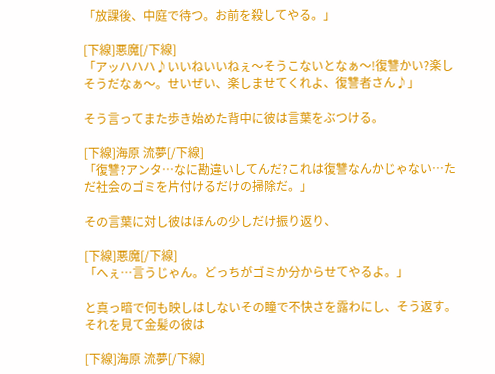「放課後、中庭で待つ。お前を殺してやる。」

[下線]悪魔[/下線]
「アッハハハ♪いいねいいねぇ〜そうこないとなぁ〜!復讐かい?楽しそうだなぁ〜。せいぜい、楽しませてくれよ、復讐者さん♪」

そう言ってまた歩き始めた背中に彼は言葉をぶつける。

[下線]海原 流夢[/下線]
「復讐?アンタ…なに勘違いしてんだ?これは復讐なんかじゃない…ただ社会のゴミを片付けるだけの掃除だ。」

その言葉に対し彼はほんの少しだけ振り返り、

[下線]悪魔[/下線]
「へぇ…言うじゃん。どっちがゴミか分からせてやるよ。」

と真っ暗で何も映しはしないその瞳で不快さを露わにし、そう返す。それを見て金髪の彼は

[下線]海原 流夢[/下線]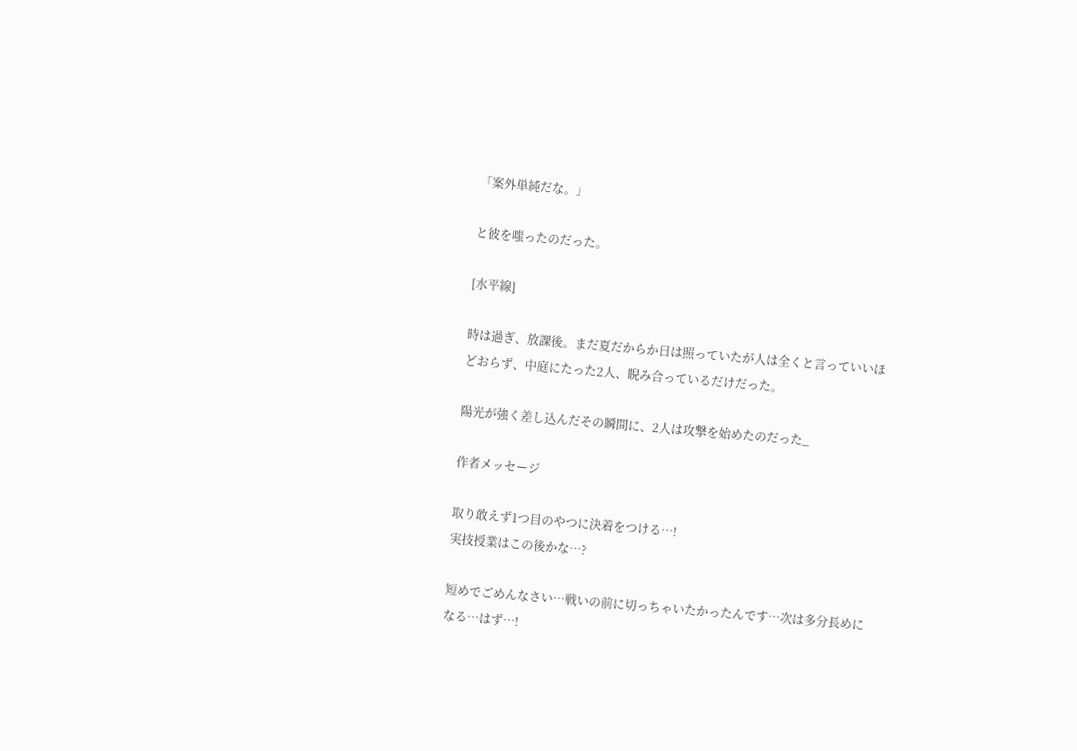「案外単純だな。」

と彼を嗤ったのだった。

[水平線]

時は過ぎ、放課後。まだ夏だからか日は照っていたが人は全くと言っていいほどおらず、中庭にたった2人、睨み合っているだけだった。

陽光が強く差し込んだその瞬間に、2人は攻撃を始めたのだった_

作者メッセージ

取り敢えず1つ目のやつに決着をつける…!
実技授業はこの後かな…?

短めでごめんなさい…戦いの前に切っちゃいたかったんです…次は多分長めになる…はず…!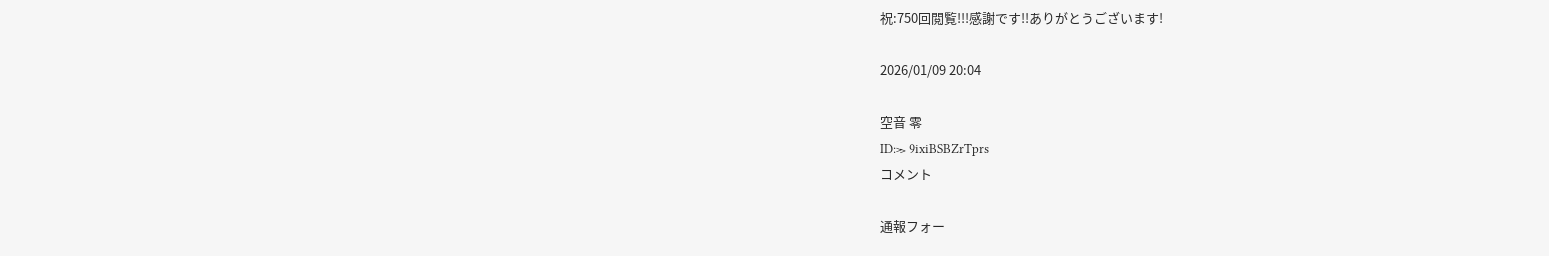祝:750回閲覧!!!感謝です!!ありがとうございます!

2026/01/09 20:04

空音 零
ID:≫ 9ixiBSBZrTprs
コメント

通報フォー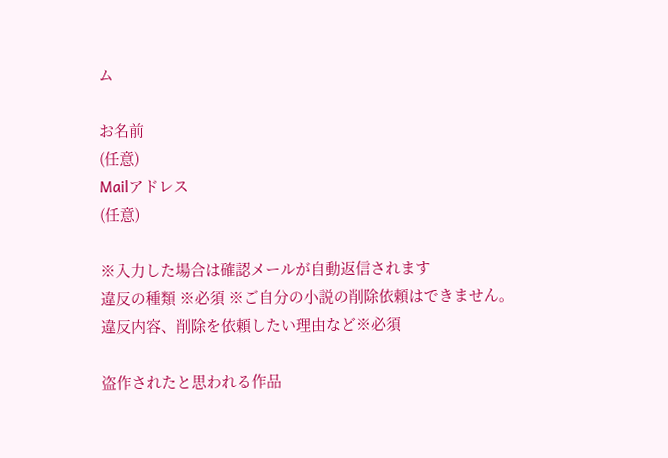ム

お名前
(任意)
Mailアドレス
(任意)

※入力した場合は確認メールが自動返信されます
違反の種類 ※必須 ※ご自分の小説の削除依頼はできません。
違反内容、削除を依頼したい理由など※必須

盗作されたと思われる作品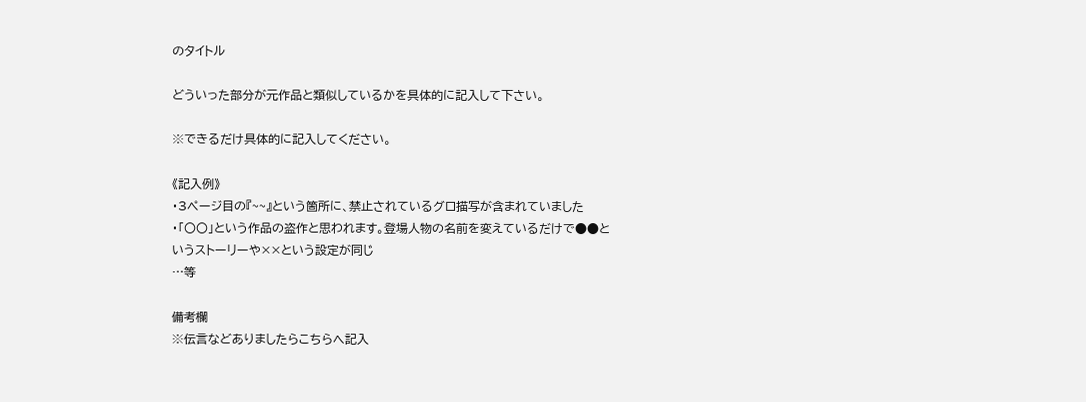のタイトル

どういった部分が元作品と類似しているかを具体的に記入して下さい。

※できるだけ具体的に記入してください。

《記入例》
・3ページ目の『~~』という箇所に、禁止されているグロ描写が含まれていました
・「〇〇」という作品の盗作と思われます。登場人物の名前を変えているだけで●●というストーリーや××という設定が同じ
…等

備考欄
※伝言などありましたらこちらへ記入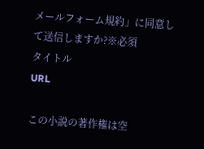メールフォーム規約」に同意して送信しますか?※必須
タイトル
URL

この小説の著作権は空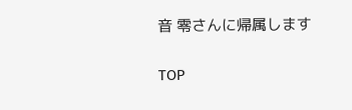音 零さんに帰属します

TOP